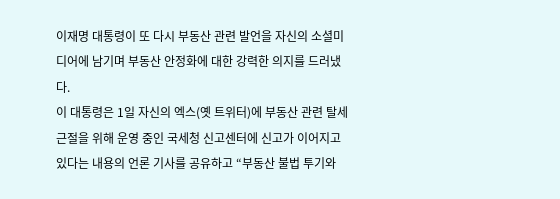이재명 대통령이 또 다시 부동산 관련 발언을 자신의 소셜미디어에 남기며 부동산 안정화에 대한 강력한 의지를 드러냈다.
이 대통령은 1일 자신의 엑스(옛 트위터)에 부동산 관련 탈세 근절을 위해 운영 중인 국세청 신고센터에 신고가 이어지고 있다는 내용의 언론 기사를 공유하고 “부동산 불법 투기와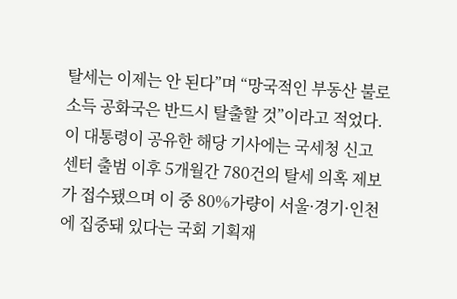탈세는 이제는 안 된다”며 “망국적인 부동산 불로소득 공화국은 반드시 탈출할 것”이라고 적었다.
이 대통령이 공유한 해당 기사에는 국세청 신고 센터 출범 이후 5개월간 780건의 탈세 의혹 제보가 접수됐으며 이 중 80%가량이 서울·경기·인천에 집중돼 있다는 국회 기획재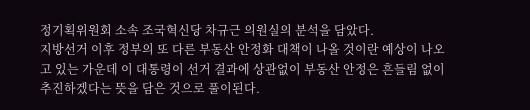정기획위원회 소속 조국혁신당 차규근 의원실의 분석을 담았다.
지방선거 이후 정부의 또 다른 부동산 안정화 대책이 나올 것이란 예상이 나오고 있는 가운데 이 대통령이 선거 결과에 상관없이 부동산 안정은 흔들림 없이 추진하겠다는 뜻을 담은 것으로 풀이된다.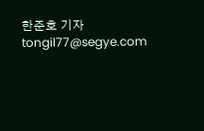한준호 기자 tongil77@segye.com